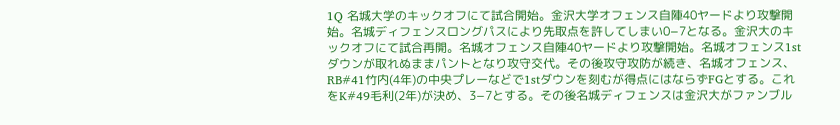1Q 名城大学のキックオフにて試合開始。金沢大学オフェンス自陣40ヤードより攻撃開始。名城ディフェンスロングパスにより先取点を許してしまい0−7となる。金沢大のキックオフにて試合再開。名城オフェンス自陣40ヤードより攻撃開始。名城オフェンス1stダウンが取れぬままパントとなり攻守交代。その後攻守攻防が続き、名城オフェンス、RB#41竹内(4年)の中央プレーなどで1stダウンを刻むが得点にはならずFGとする。これをK#49毛利(2年)が決め、3−7とする。その後名城ディフェンスは金沢大がファンブル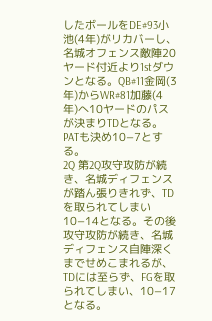したボールをDE#93小池(4年)がリカバーし、名城オフェンス敵陣20ヤード付近より1stダウンとなる。QB#11金岡(3年)からWR#81加藤(4年)へ10ヤードのパスが決まりTDとなる。PATも決め10−7とする。
2Q 第2Q攻守攻防が続き、名城ディフェンスが踏ん張りきれず、TDを取られてしまい10−14となる。その後攻守攻防が続き、名城ディフェンス自陣深くまでせめこまれるが、TDには至らず、FGを取られてしまい、10−17となる。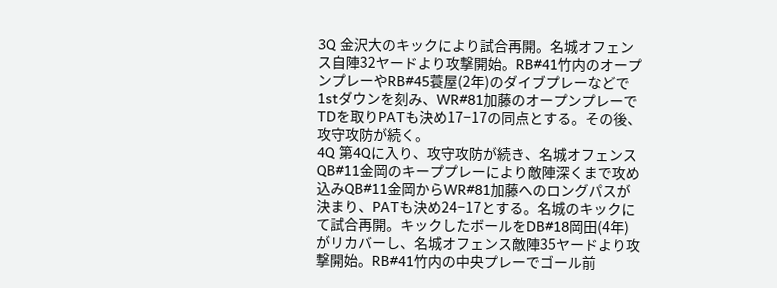3Q 金沢大のキックにより試合再開。名城オフェンス自陣32ヤードより攻撃開始。RB#41竹内のオープンプレーやRB#45蓑屋(2年)のダイブプレーなどで1stダウンを刻み、WR#81加藤のオープンプレーでTDを取りPATも決め17−17の同点とする。その後、攻守攻防が続く。
4Q 第4Qに入り、攻守攻防が続き、名城オフェンスQB#11金岡のキーププレーにより敵陣深くまで攻め込みQB#11金岡からWR#81加藤へのロングパスが決まり、PATも決め24−17とする。名城のキックにて試合再開。キックしたボールをDB#18岡田(4年)がリカバーし、名城オフェンス敵陣35ヤードより攻撃開始。RB#41竹内の中央プレーでゴール前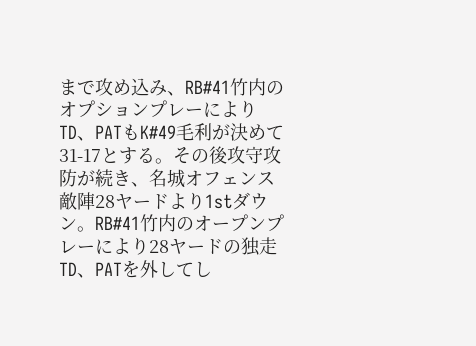まで攻め込み、RB#41竹内のオプションプレーによりTD、PATもK#49毛利が決めて31-17とする。その後攻守攻防が続き、名城オフェンス敵陣28ヤードより1stダウン。RB#41竹内のオープンプレーにより28ヤードの独走TD、PATを外してし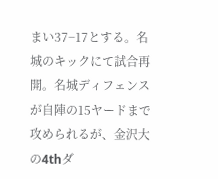まい37−17とする。名城のキックにて試合再開。名城ディフェンスが自陣の15ヤードまで攻められるが、金沢大の4thダ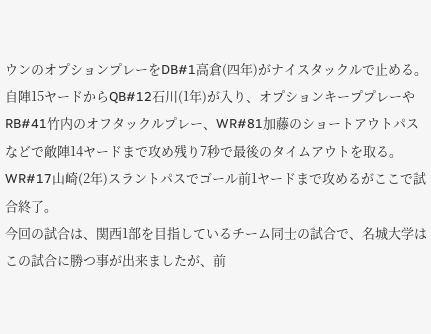ウンのオプションプレーをDB#1高倉(四年)がナイスタックルで止める。自陣15ヤードからQB#12石川(1年)が入り、オプションキーププレーやRB#41竹内のオフタックルプレー、WR#81加藤のショートアウトパスなどで敵陣14ヤードまで攻め残り7秒で最後のタイムアウトを取る。WR#17山崎(2年)スラントパスでゴール前1ヤードまで攻めるがここで試合終了。
今回の試合は、関西1部を目指しているチーム同士の試合で、名城大学はこの試合に勝つ事が出来ましたが、前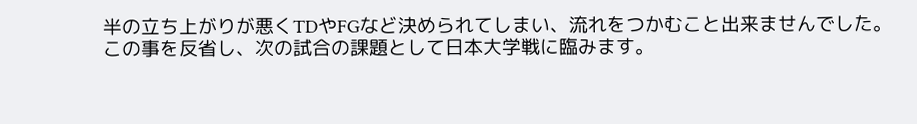半の立ち上がりが悪くTDやFGなど決められてしまい、流れをつかむこと出来ませんでした。この事を反省し、次の試合の課題として日本大学戦に臨みます。